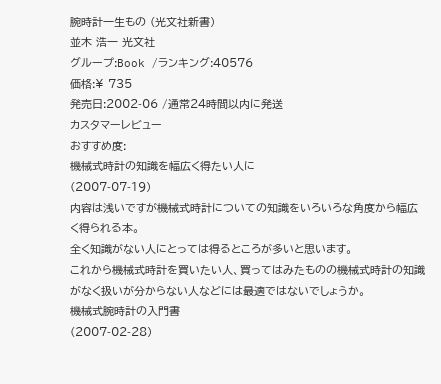腕時計一生もの (光文社新書)
並木 浩一 光文社
グループ:Book /ランキング:40576
価格:¥ 735
発売日:2002-06 /通常24時間以内に発送
カスタマーレビュー
おすすめ度:
機械式時計の知識を幅広く得たい人に
(2007-07-19)
内容は浅いですが機械式時計についての知識をいろいろな角度から幅広く得られる本。
全く知識がない人にとっては得るところが多いと思います。
これから機械式時計を買いたい人、買ってはみたものの機械式時計の知識がなく扱いが分からない人などには最適ではないでしょうか。
機械式腕時計の入門書
(2007-02-28)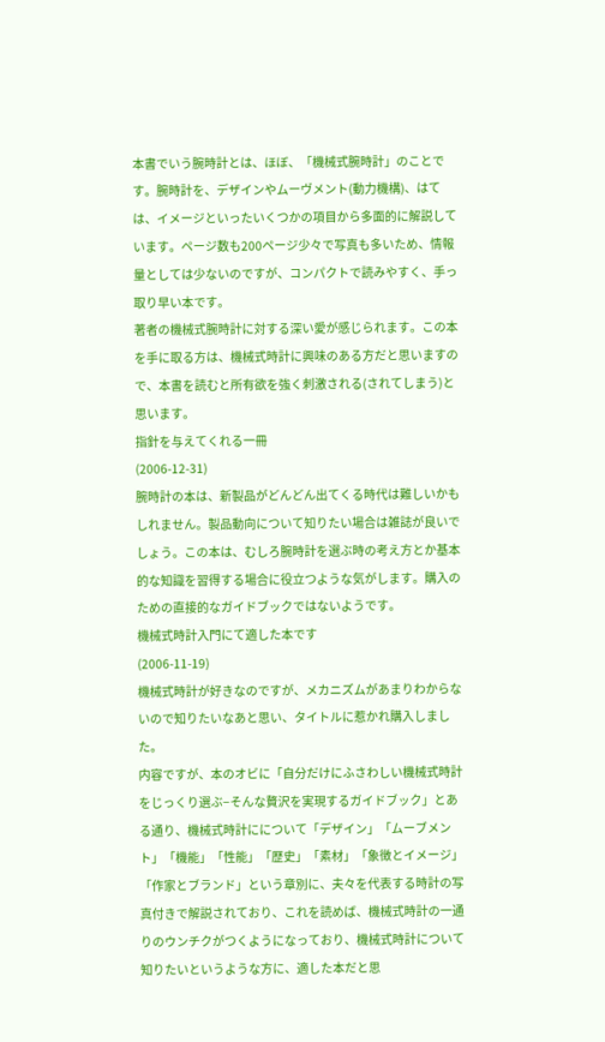本書でいう腕時計とは、ほぼ、「機械式腕時計」のことです。腕時計を、デザインやムーヴメント(動力機構)、はては、イメージといったいくつかの項目から多面的に解説しています。ページ数も200ページ少々で写真も多いため、情報量としては少ないのですが、コンパクトで読みやすく、手っ取り早い本です。
著者の機械式腕時計に対する深い愛が感じられます。この本を手に取る方は、機械式時計に興味のある方だと思いますので、本書を読むと所有欲を強く刺激される(されてしまう)と思います。
指針を与えてくれる一冊
(2006-12-31)
腕時計の本は、新製品がどんどん出てくる時代は難しいかもしれません。製品動向について知りたい場合は雑誌が良いでしょう。この本は、むしろ腕時計を選ぶ時の考え方とか基本的な知識を習得する場合に役立つような気がします。購入のための直接的なガイドブックではないようです。
機械式時計入門にて適した本です
(2006-11-19)
機械式時計が好きなのですが、メカニズムがあまりわからないので知りたいなあと思い、タイトルに惹かれ購入しました。
内容ですが、本のオビに「自分だけにふさわしい機械式時計をじっくり選ぶ−そんな贅沢を実現するガイドブック」とある通り、機械式時計にについて「デザイン」「ムーブメント」「機能」「性能」「歴史」「素材」「象徴とイメージ」「作家とブランド」という章別に、夫々を代表する時計の写真付きで解説されており、これを読めば、機械式時計の一通りのウンチクがつくようになっており、機械式時計について知りたいというような方に、適した本だと思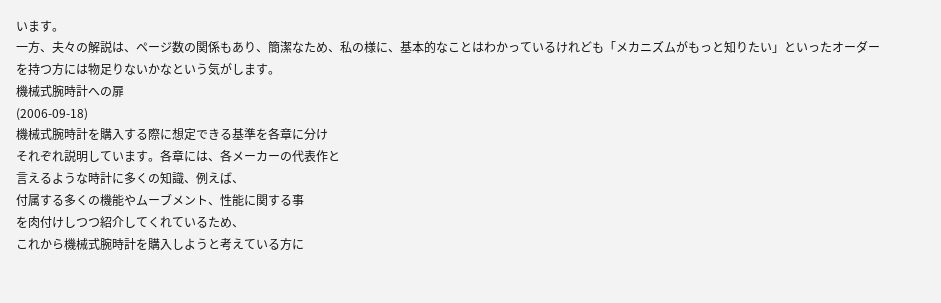います。
一方、夫々の解説は、ページ数の関係もあり、簡潔なため、私の様に、基本的なことはわかっているけれども「メカニズムがもっと知りたい」といったオーダーを持つ方には物足りないかなという気がします。
機械式腕時計への扉
(2006-09-18)
機械式腕時計を購入する際に想定できる基準を各章に分け
それぞれ説明しています。各章には、各メーカーの代表作と
言えるような時計に多くの知識、例えば、
付属する多くの機能やムーブメント、性能に関する事
を肉付けしつつ紹介してくれているため、
これから機械式腕時計を購入しようと考えている方に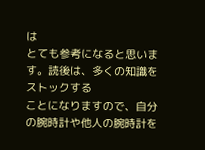は
とても参考になると思います。読後は、多くの知識をストックする
ことになりますので、自分の腕時計や他人の腕時計を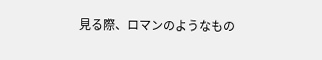見る際、ロマンのようなもの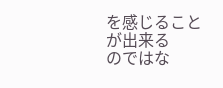を感じることが出来る
のではな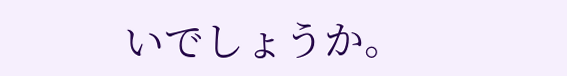いでしょうか。